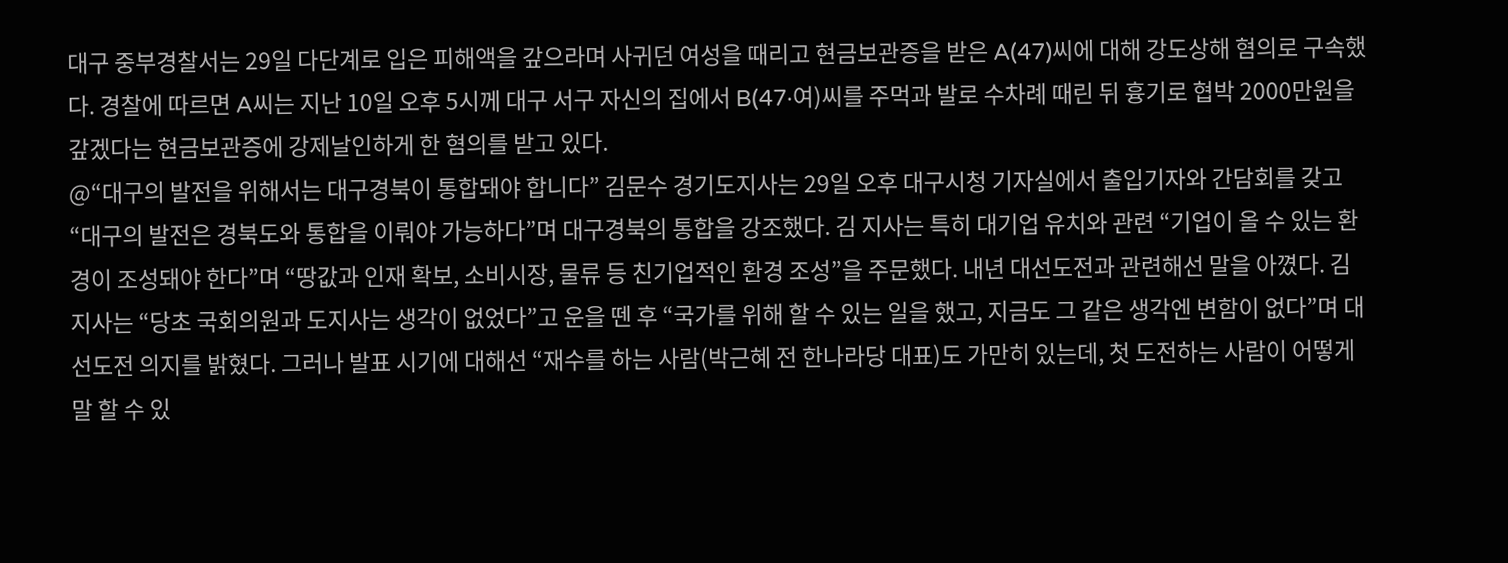대구 중부경찰서는 29일 다단계로 입은 피해액을 갚으라며 사귀던 여성을 때리고 현금보관증을 받은 A(47)씨에 대해 강도상해 혐의로 구속했다. 경찰에 따르면 A씨는 지난 10일 오후 5시께 대구 서구 자신의 집에서 B(47·여)씨를 주먹과 발로 수차례 때린 뒤 흉기로 협박 2000만원을 갚겠다는 현금보관증에 강제날인하게 한 혐의를 받고 있다.
@“대구의 발전을 위해서는 대구경북이 통합돼야 합니다” 김문수 경기도지사는 29일 오후 대구시청 기자실에서 출입기자와 간담회를 갖고 “대구의 발전은 경북도와 통합을 이뤄야 가능하다”며 대구경북의 통합을 강조했다. 김 지사는 특히 대기업 유치와 관련 “기업이 올 수 있는 환경이 조성돼야 한다”며 “땅값과 인재 확보, 소비시장, 물류 등 친기업적인 환경 조성”을 주문했다. 내년 대선도전과 관련해선 말을 아꼈다. 김 지사는 “당초 국회의원과 도지사는 생각이 없었다”고 운을 뗀 후 “국가를 위해 할 수 있는 일을 했고, 지금도 그 같은 생각엔 변함이 없다”며 대선도전 의지를 밝혔다. 그러나 발표 시기에 대해선 “재수를 하는 사람(박근혜 전 한나라당 대표)도 가만히 있는데, 첫 도전하는 사람이 어떻게 말 할 수 있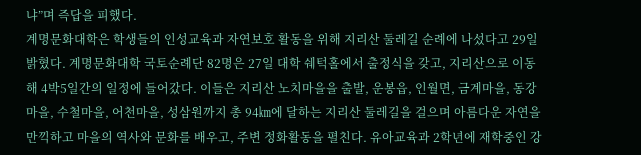냐”며 즉답을 피했다.
계명문화대학은 학생들의 인성교육과 자연보호 활동을 위해 지리산 둘레길 순례에 나섰다고 29일 밝혔다. 계명문화대학 국토순례단 82명은 27일 대학 쉐턱홀에서 출정식을 갖고, 지리산으로 이동해 4박5일간의 일정에 들어갔다. 이들은 지리산 노치마을을 출발, 운봉읍, 인월면, 금계마을, 동강마을, 수철마을, 어천마을, 성삼원까지 총 94㎞에 달하는 지리산 둘레길을 걸으며 아름다운 자연을 만끽하고 마을의 역사와 문화를 배우고, 주변 정화활동을 펼친다. 유아교육과 2학년에 재학중인 강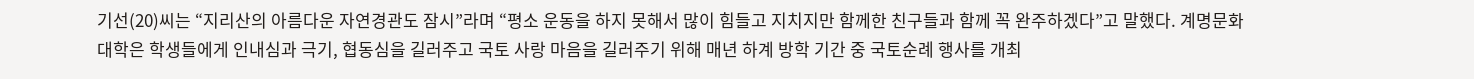기선(20)씨는 “지리산의 아름다운 자연경관도 잠시”라며 “평소 운동을 하지 못해서 많이 힘들고 지치지만 함께한 친구들과 함께 꼭 완주하겠다”고 말했다. 계명문화대학은 학생들에게 인내심과 극기, 협동심을 길러주고 국토 사랑 마음을 길러주기 위해 매년 하계 방학 기간 중 국토순례 행사를 개최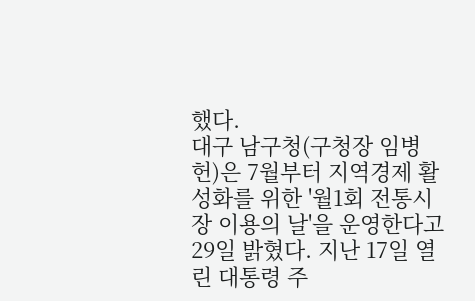했다.
대구 남구청(구청장 임병헌)은 7월부터 지역경제 활성화를 위한 '월1회 전통시장 이용의 날'을 운영한다고 29일 밝혔다. 지난 17일 열린 대통령 주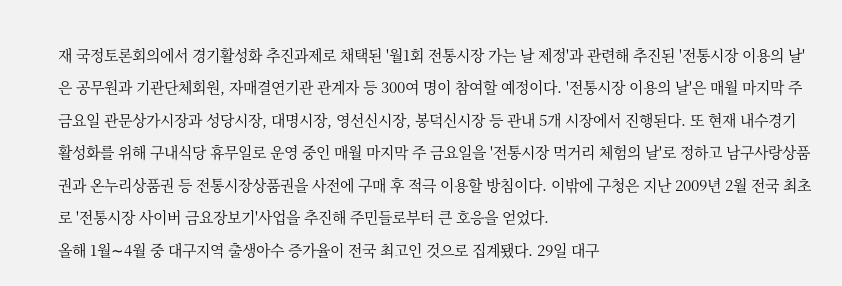재 국정토론회의에서 경기활성화 추진과제로 채택된 '월1회 전통시장 가는 날 제정'과 관련해 추진된 '전통시장 이용의 날'은 공무원과 기관단체회원, 자매결연기관 관계자 등 300여 명이 참여할 예정이다. '전통시장 이용의 날'은 매월 마지막 주 금요일 관문상가시장과 성당시장, 대명시장, 영선신시장, 봉덕신시장 등 관내 5개 시장에서 진행된다. 또 현재 내수경기 활성화를 위해 구내식당 휴무일로 운영 중인 매월 마지막 주 금요일을 '전통시장 먹거리 체험의 날'로 정하고 남구사랑상품권과 온누리상품권 등 전통시장상품권을 사전에 구매 후 적극 이용할 방침이다. 이밖에 구청은 지난 2009년 2월 전국 최초로 '전통시장 사이버 금요장보기'사업을 추진해 주민들로부터 큰 호응을 얻었다.
올해 1월∼4월 중 대구지역 출생아수 증가율이 전국 최고인 것으로 집계됐다. 29일 대구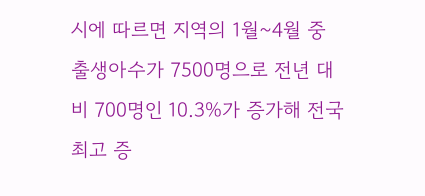시에 따르면 지역의 1월~4월 중 출생아수가 7500명으로 전년 대비 700명인 10.3%가 증가해 전국 최고 증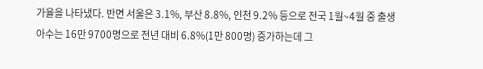가율을 나타냈다. 반면 서울은 3.1%, 부산 8.8%, 인천 9.2% 등으로 전국 1월~4월 중 출생아수는 16만 9700명으로 전년 대비 6.8%(1만 800명) 증가하는데 그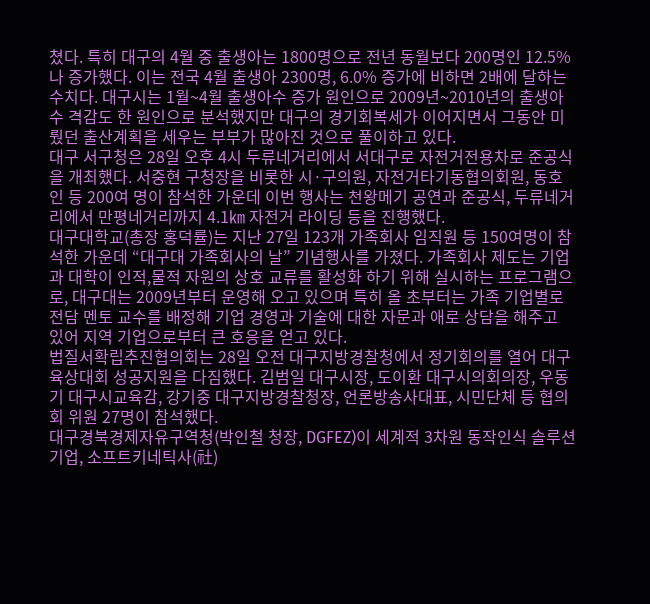쳤다. 특히 대구의 4월 중 출생아는 1800명으로 전년 동월보다 200명인 12.5%나 증가했다. 이는 전국 4월 출생아 2300명, 6.0% 증가에 비하면 2배에 달하는 수치다. 대구시는 1월~4월 출생아수 증가 원인으로 2009년~2010년의 출생아수 격감도 한 원인으로 분석했지만 대구의 경기회복세가 이어지면서 그동안 미뤘던 출산계획을 세우는 부부가 많아진 것으로 풀이하고 있다.
대구 서구청은 28일 오후 4시 두류네거리에서 서대구로 자전거전용차로 준공식을 개최했다. 서중현 구청장을 비롯한 시·구의원, 자전거타기동협의회원, 동호인 등 200여 명이 참석한 가운데 이번 행사는 천왕메기 공연과 준공식, 두류네거리에서 만평네거리까지 4.1㎞ 자전거 라이딩 등을 진행했다.
대구대학교(총장 홍덕률)는 지난 27일 123개 가족회사 임직원 등 150여명이 참석한 가운데 “대구대 가족회사의 날” 기념행사를 가졌다. 가족회사 제도는 기업과 대학이 인적,물적 자원의 상호 교류를 활성화 하기 위해 실시하는 프로그램으로, 대구대는 2009년부터 운영해 오고 있으며 특히 올 초부터는 가족 기업별로 전담 멘토 교수를 배정해 기업 경영과 기술에 대한 자문과 애로 상담을 해주고 있어 지역 기업으로부터 큰 호응을 얻고 있다.
법질서확립추진협의회는 28일 오전 대구지방경찰청에서 정기회의를 열어 대구육상대회 성공지원을 다짐했다. 김범일 대구시장, 도이환 대구시의회의장, 우동기 대구시교육감, 강기중 대구지방경찰청장, 언론방송사대표, 시민단체 등 협의회 위원 27명이 참석했다.
대구경북경제자유구역청(박인철 청장, DGFEZ)이 세계적 3차원 동작인식 솔루션 기업, 소프트키네틱사(社)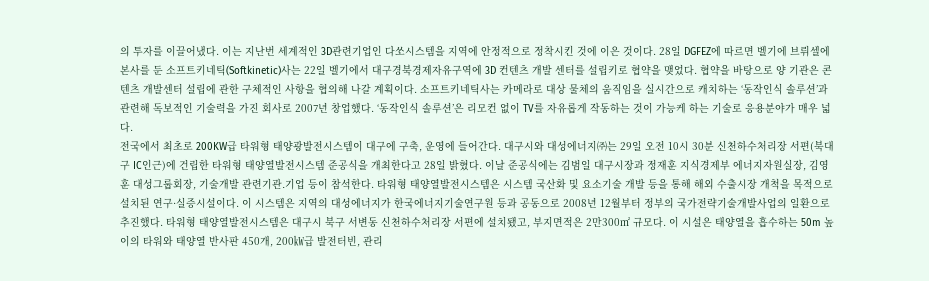의 투자를 이끌어냈다. 이는 지난번 세계적인 3D관련기업인 다쏘시스템을 지역에 안정적으로 정착시킨 것에 이은 것이다. 28일 DGFEZ에 따르면 벨기에 브뤼셀에 본사를 둔 소프트키네틱(Softkinetic)사는 22일 벨기에서 대구경북경제자유구역에 3D 컨텐츠 개발 센터를 설립키로 협약을 맺었다. 협약을 바탕으로 양 기관은 콘텐츠 개발센터 설립에 관한 구체적인 사항을 협의해 나갈 계획이다. 소프트키네틱사는 카메라로 대상 물체의 움직임을 실시간으로 캐치하는 ‘동작인식 솔루션’과 관련해 독보적인 기술력을 가진 회사로 2007년 창업했다. ‘동작인식 솔루션’은 리모컨 없이 TV를 자유롭게 작동하는 것이 가능케 하는 기술로 응용분야가 매우 넓다.
전국에서 최초로 200KW급 타워형 태양광발전시스템이 대구에 구축, 운영에 들어간다. 대구시와 대성에너지㈜는 29일 오전 10시 30분 신천하수처리장 서편(북대구 IC인근)에 건립한 타워형 태양열발전시스템 준공식을 개최한다고 28일 밝혔다. 이날 준공식에는 김범일 대구시장과 정재훈 지식경제부 에너지자원실장, 김영훈 대성그룹회장, 기술개발 관련기관․기업 등이 참석한다. 타워형 태양열발전시스템은 시스템 국산화 및 요소기술 개발 등을 통해 해외 수출시장 개척을 목적으로 설치된 연구·실증시설이다. 이 시스템은 지역의 대성에너지가 한국에너지기술연구원 등과 공동으로 2008년 12월부터 정부의 국가전략기술개발사업의 일환으로 추진했다. 타워형 태양열발전시스템은 대구시 북구 서변동 신천하수처리장 서편에 설치됐고, 부지면적은 2만300㎡ 규모다. 이 시설은 태양열을 흡수하는 50m 높이의 타워와 태양열 반사판 450개, 200㎾급 발전터빈, 관리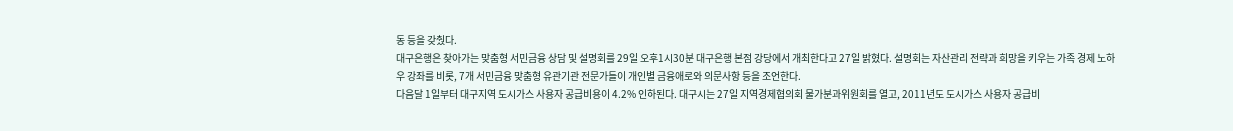동 등을 갖췄다.
대구은행은 찾아가는 맞춤형 서민금융 상담 및 설명회를 29일 오후1시30분 대구은행 본점 강당에서 개최한다고 27일 밝혔다. 설명회는 자산관리 전략과 희망을 키우는 가족 경제 노하우 강좌를 비롯, 7개 서민금융 맞춤형 유관기관 전문가들이 개인별 금융애로와 의문사항 등을 조언한다.
다음달 1일부터 대구지역 도시가스 사용자 공급비용이 4.2% 인하된다. 대구시는 27일 지역경제협의회 물가분과위원회를 열고, 2011년도 도시가스 사용자 공급비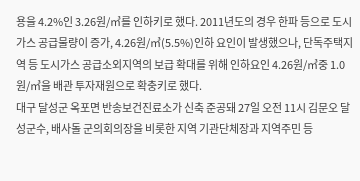용을 4.2%인 3.26원/㎥를 인하키로 했다. 2011년도의 경우 한파 등으로 도시가스 공급물량이 증가, 4.26원/㎥(5.5%)인하 요인이 발생했으나, 단독주택지역 등 도시가스 공급소외지역의 보급 확대를 위해 인하요인 4.26원/㎥중 1.0원/㎥을 배관 투자재원으로 확충키로 했다.
대구 달성군 옥포면 반송보건진료소가 신축 준공돼 27일 오전 11시 김문오 달성군수, 배사돌 군의회의장을 비롯한 지역 기관단체장과 지역주민 등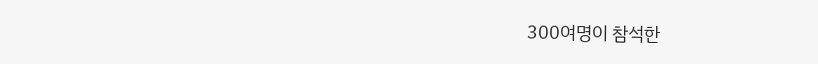300여명이 참석한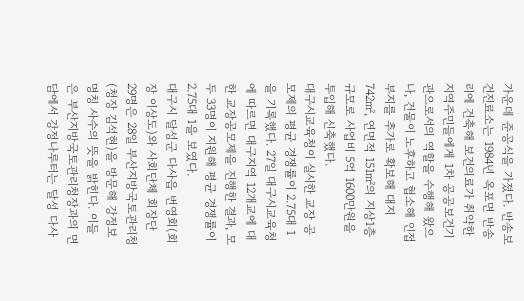가운데 준공식을 가졌다. 반송보건진료소는 1984년 옥포면 반송리에 건축해 보건의료가 취약한 지역주민들에게 1차 공공보건기관으로서의 역할을 수행해 왔으나, 건물이 노후하고 협소해 인접부지를 추가로 확보해 대지 742㎡, 연면적 151㎡의 지상1층 규모로 사업비 5억 1600만원을 투입해 신축했다.
대구시교육청이 실시한 교장 공모제의 평균 경쟁률이 2.75대 1을 기록했다. 27일 대구시교육청에 따르면 대구지역 12개교에 대한 교장공모제을 진행한 결과, 모두 33명이 지원해 평균 경쟁률이 2.75대 1을 보였다.
대구시 달성군 다사읍 번영회(회장 이상도)와 사회단체 회장단 29명은 28일 부산지방국토관리청(청장 김석현)을 방문해 강정보 명칭 사수의 뜻을 밝힌다. 이들은 부산지방국토관리청장과의 면담에서 강정나루터는 달성 다사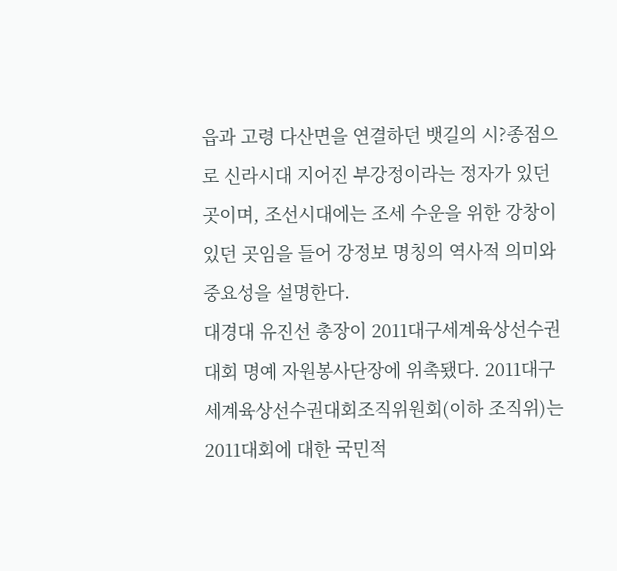읍과 고령 다산면을 연결하던 뱃길의 시?종점으로 신라시대 지어진 부강정이라는 정자가 있던 곳이며, 조선시대에는 조세 수운을 위한 강창이 있던 곳임을 들어 강정보 명칭의 역사적 의미와 중요성을 설명한다.
대경대 유진선 총장이 2011대구세계육상선수권대회 명예 자원봉사단장에 위촉됐다. 2011대구세계육상선수권대회조직위원회(이하 조직위)는 2011대회에 대한 국민적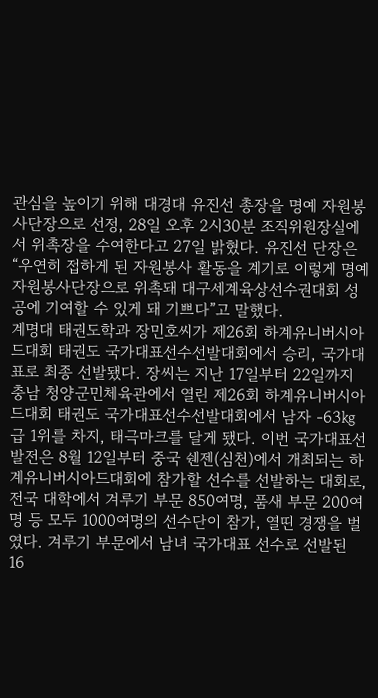관심을 높이기 위해 대경대 유진선 총장을 명예 자원봉사단장으로 선정, 28일 오후 2시30분 조직위원장실에서 위촉장을 수여한다고 27일 밝혔다. 유진선 단장은 “우연히 접하게 된 자원봉사 활동을 계기로 이렇게 명예 자원봉사단장으로 위촉돼 대구세계육상선수권대회 성공에 기여할 수 있게 돼 기쁘다”고 말했다.
계명대 태권도학과 장민호씨가 제26회 하계유니버시아드대회 태권도 국가대표선수선발대회에서 승리, 국가대표로 최종 선발됐다. 장씨는 지난 17일부터 22일까지 충남 청양군민체육관에서 열린 제26회 하계유니버시아드대회 태권도 국가대표선수선발대회에서 남자 -63㎏급 1위를 차지, 태극마크를 달게 됐다. 이번 국가대표선발전은 8월 12일부터 중국 쉔젠(심천)에서 개최되는 하계유니버시아드대회에 참가할 선수를 선발하는 대회로, 전국 대학에서 겨루기 부문 850여명, 품새 부문 200여명 등 모두 1000여명의 선수단이 참가, 열띤 경쟁을 벌였다. 겨루기 부문에서 남녀 국가대표 선수로 선발된 16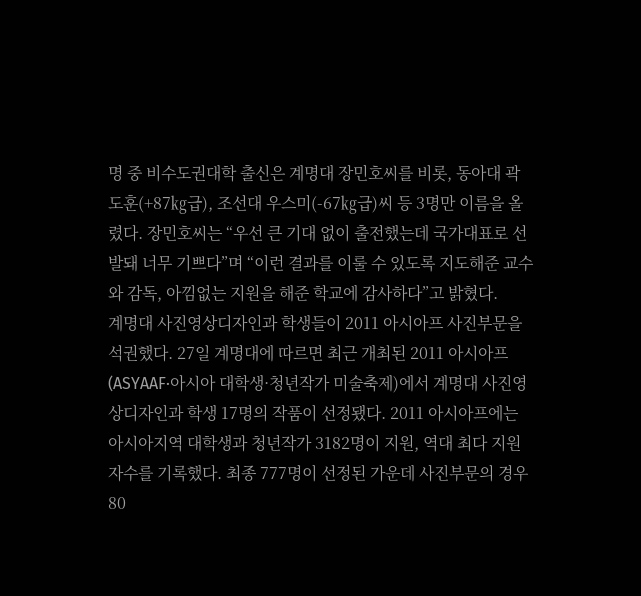명 중 비수도권대학 출신은 계명대 장민호씨를 비롯, 동아대 곽도훈(+87㎏급), 조선대 우스미(-67㎏급)씨 등 3명만 이름을 올렸다. 장민호씨는 “우선 큰 기대 없이 출전했는데 국가대표로 선발돼 너무 기쁘다”며 “이런 결과를 이룰 수 있도록 지도해준 교수와 감독, 아낌없는 지원을 해준 학교에 감사하다”고 밝혔다.
계명대 사진영상디자인과 학생들이 2011 아시아프 사진부문을 석권했다. 27일 계명대에 따르면 최근 개최된 2011 아시아프(ASYAAF·아시아 대학생·청년작가 미술축제)에서 계명대 사진영상디자인과 학생 17명의 작품이 선정됐다. 2011 아시아프에는 아시아지역 대학생과 청년작가 3182명이 지원, 역대 최다 지원자수를 기록했다. 최종 777명이 선정된 가운데 사진부문의 경우 80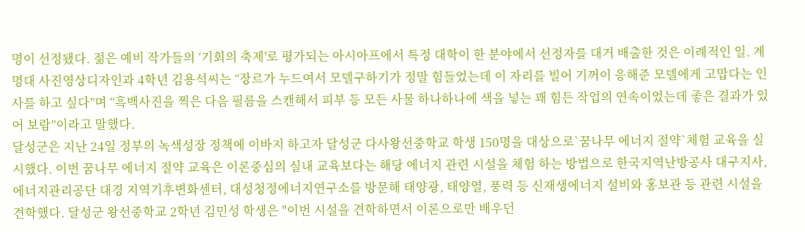명이 선정됐다. 젊은 예비 작가들의 ‘기회의 축제'로 평가되는 아시아프에서 특정 대학이 한 분야에서 선정자를 대거 배출한 것은 이례적인 일. 계명대 사진영상디자인과 4학년 김용석씨는 “장르가 누드여서 모델구하기가 정말 힘들었는데 이 자리를 빌어 기꺼이 응해준 모델에게 고맙다는 인사를 하고 싶다”며 “흑백사진을 찍은 다음 필름을 스캔해서 피부 등 모든 사물 하나하나에 색을 넣는 꽤 힘든 작업의 연속이었는데 좋은 결과가 있어 보람”이라고 말했다.
달성군은 지난 24일 정부의 녹색성장 정책에 이바지 하고자 달성군 다사왕선중학교 학생 150명을 대상으로`꿈나무 에너지 절약`체험 교육을 실시했다. 이번 꿈나무 에너지 절약 교육은 이론중심의 실내 교육보다는 해당 에너지 관련 시설을 체험 하는 방법으로 한국지역난방공사 대구지사, 에너지관리공단 대경 지역기후변화센터, 대성청정에너지연구소를 방문해 태양광, 태양열, 풍력 등 신재생에너지 설비와 홍보관 등 관련 시설을 견학했다. 달성군 왕선중학교 2학년 김민성 학생은 "이번 시설을 견학하면서 이론으로만 배우던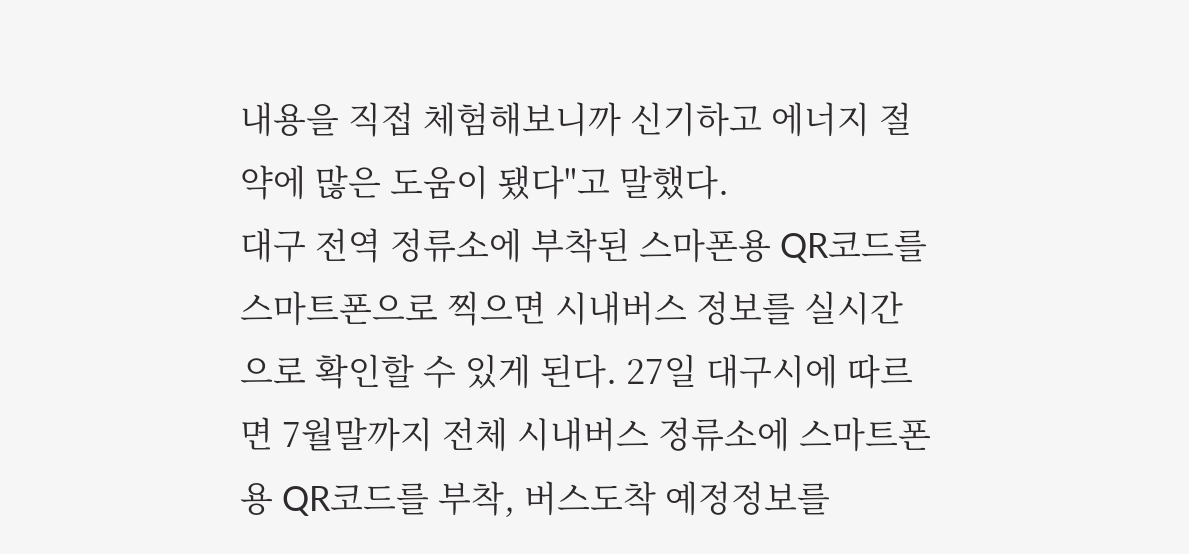내용을 직접 체험해보니까 신기하고 에너지 절약에 많은 도움이 됐다"고 말했다.
대구 전역 정류소에 부착된 스마폰용 QR코드를 스마트폰으로 찍으면 시내버스 정보를 실시간으로 확인할 수 있게 된다. 27일 대구시에 따르면 7월말까지 전체 시내버스 정류소에 스마트폰용 QR코드를 부착, 버스도착 예정정보를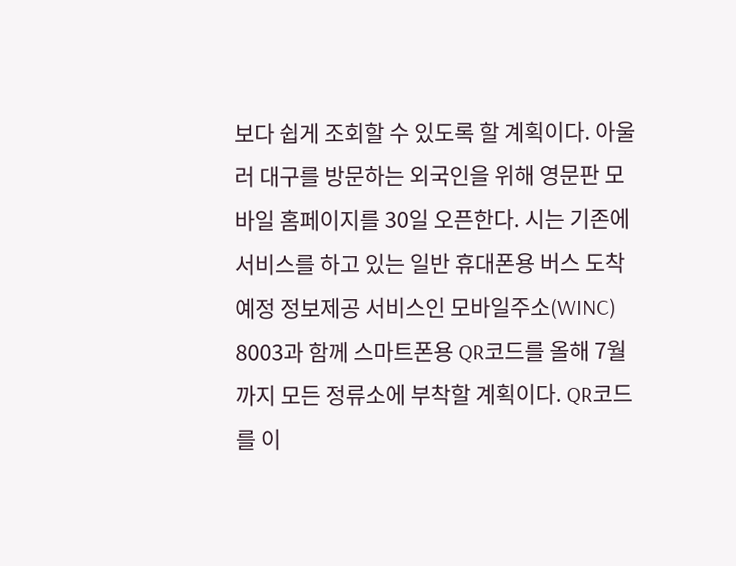보다 쉽게 조회할 수 있도록 할 계획이다. 아울러 대구를 방문하는 외국인을 위해 영문판 모바일 홈페이지를 30일 오픈한다. 시는 기존에 서비스를 하고 있는 일반 휴대폰용 버스 도착예정 정보제공 서비스인 모바일주소(WINC) 8003과 함께 스마트폰용 QR코드를 올해 7월까지 모든 정류소에 부착할 계획이다. QR코드를 이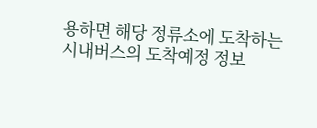용하면 해당 정류소에 도착하는 시내버스의 도착예정 정보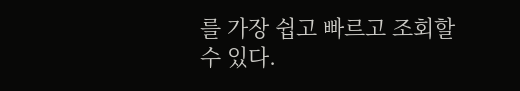를 가장 쉽고 빠르고 조회할 수 있다.